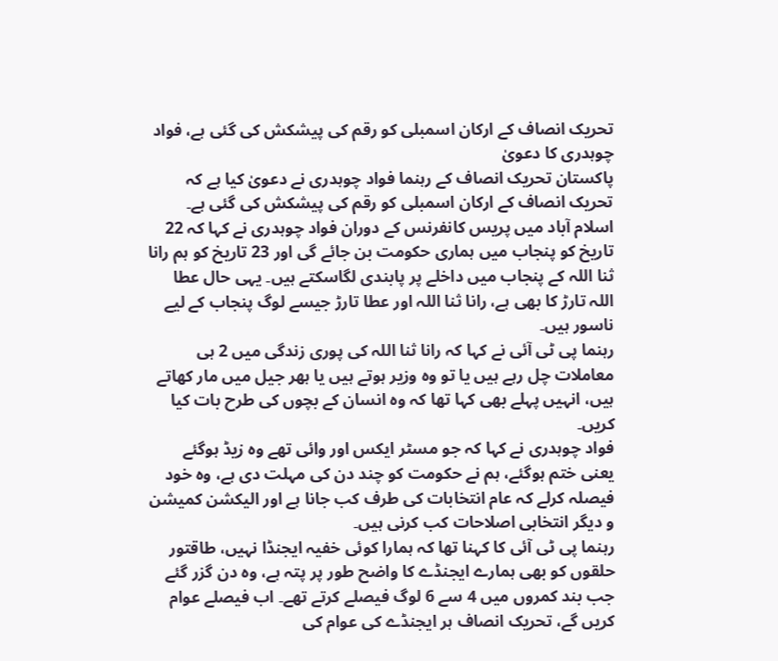تحریک انصاف کے ارکان اسمبلی کو رقم کی پیشکش کی گئی ہے، فواد چوہدری کا دعویٰ
پاکستان تحریک انصاف کے رہنما فواد چوہدری نے دعویٰ کیا ہے کہ تحریک انصاف کے ارکان اسمبلی کو رقم کی پیشکش کی گئی ہے۔
اسلام آباد میں پریس کانفرنس کے دوران فواد چوہدری نے کہا کہ 22 تاریخ کو پنجاب میں ہماری حکومت بن جائے گی اور 23 تاریخ کو ہم رانا ثنا اللہ کے پنجاب میں داخلے پر پابندی لگاسکتے ہیں۔ یہی حال عطا اللہ تارڑ کا بھی ہے، رانا ثنا اللہ اور عطا تارڑ جیسے لوگ پنجاب کے لیے ناسور ہیں۔
رہنما پی ٹی آئی نے کہا کہ رانا ثنا اللہ کی پوری زندگی میں 2 ہی معاملات چل رہے ہیں یا تو وہ وزیر ہوتے ہیں یا ہھر جیل میں مار کھاتے ہیں، انہیں پہلے بھی کہا تھا کہ وہ انسان کے بچوں کی طرح بات کیا کریں۔
فواد چوہدری نے کہا کہ جو مسٹر ایکس اور وائی تھے وہ زیڈ ہوگئے یعنی ختم ہوگئے، ہم نے حکومت کو چند دن کی مہلت دی ہے، وہ خود فیصلہ کرلے کہ عام انتخابات کی طرف کب جانا ہے اور الیکشن کمیشن و دیگر انتخابی اصلاحات کب کرنی ہیں۔
رہنما پی ٹی آئی کا کہنا تھا کہ ہمارا کوئی خفیہ ایجنڈا نہیں، طاقتور حلقوں کو بھی ہمارے ایجنڈے کا واضح طور پر پتہ ہے، وہ دن گزر گئے جب بند کمروں میں 4 سے 6 لوگ فیصلے کرتے تھے۔ اب فیصلے عوام کریں گے، تحریک انصاف ہر ایجنڈے کی عوام کی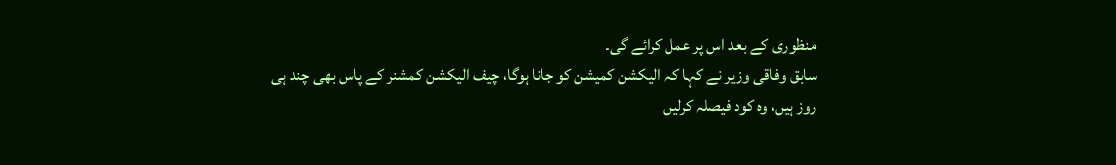منظوری کے بعد اس پر عمل کرائے گی۔
سابق وفاقی وزیر نے کہا کہ الیکشن کمیشن کو جانا ہوگا، چیف الیکشن کمشنر کے پاس بھی چند ہی روز ہیں، وہ کود فیصلہ کرلیں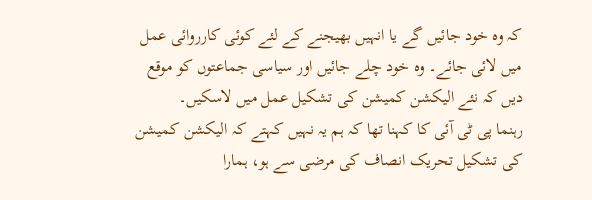کہ وہ خود جائیں گے یا انہیں بھیجنے کے لئے کوئی کارروائی عمل میں لائی جائے۔ وہ خود چلے جائیں اور سیاسی جماعتوں کو موقع دیں کہ نئے الیکشن کمیشن کی تشکیل عمل میں لاسکیں۔
رہنما پی ٹی آئی کا کہنا تھا کہ ہم یہ نہیں کہتے کہ الیکشن کمیشن کی تشکیل تحریک انصاف کی مرضی سے ہو، ہمارا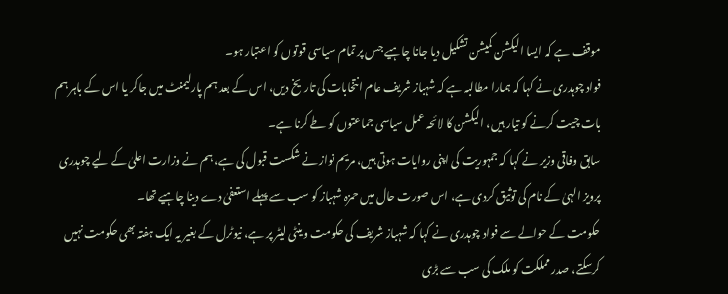موقف ہے کہ ایسا الیکشن کمیشن تشکیل دیا جانا چاہیے جس پر تمام سیاسی قوتوں کو اعتبار ہو۔
فواد چوہدری نے کہا کہ ہمارا مطالبہ ہے کہ شہباز شریف عام انتخابات کی تاریخ دیں، اس کے بعد ہم پارلیمنٹ میں جاکر یا اس کے باہر ہم بات چیت کرنے کو تیار ہیں، الیکشن کا لائحہ عمل سیاسی جماعتوں کو طے کرنا ہے۔
سابق وفاقی وزیر نے کہا کہ جمہوریت کی اپنی روایات ہوتی ہیں، مریم نواز نے شکست قبول کی ہے، ہم نے وزارت اعلیٰ کے لیے چوہدری پرویز الہیٰ کے نام کی توثیق کردی ہے، اس صورت حال میں حمزہ شہباز کو سب سے پہلے استعفیٰ دے دینا چاہیے تھا۔
حکومت کے حوالے سے فواد چوہدری نے کہا کہ شہباز شریف کی حکومت وینٹی لیٹر پر ہے، نیوٹرل کے بغیر یہ ایک ہفتہ بھی حکومت نہیں کرسکتے، صدر مملکت کو ملک کی سب سے بڑی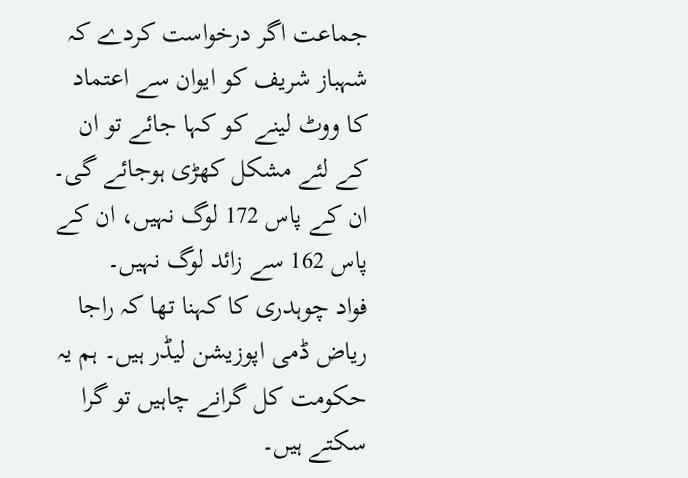جماعت اگر درخواست کردے کہ شہباز شریف کو ایوان سے اعتماد کا ووٹ لینے کو کہا جائے تو ان کے لئے مشکل کھڑی ہوجائے گی۔ ان کے پاس 172 لوگ نہیں، ان کے پاس 162 سے زائد لوگ نہیں۔
فواد چوہدری کا کہنا تھا کہ راجا ریاض ڈمی اپوزیشن لیڈر ہیں۔ ہم یہ حکومت کل گرانے چاہیں تو گرا سکتے ہیں۔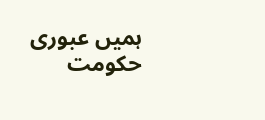ہمیں عبوری حکومت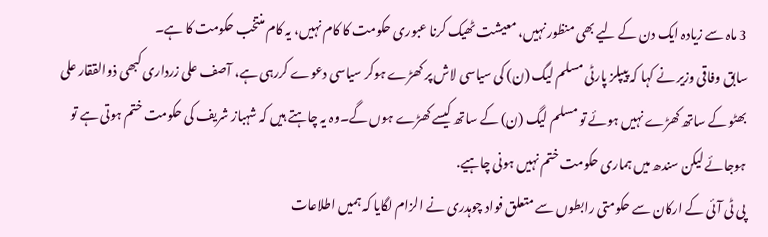3 ماہ سے زیادہ ایک دن کے لیے بھی منظور نہیں، معیشت ٹھیک کرنا عبوری حکومت کا کام نہیں، یہ کام منتخب حکومت کا ہے۔
سابق وفاقی وزیر نے کہا کہ پیپلز پارٹی مسلم لیگ (ن) کی سیاسی لاش پر کھڑے ہوکر سیاسی دعوے کررہی ہے، آصف علی زرداری کبھی ذوالققار علی بھٹو کے ساتھ کھڑے نہیں ہوئے تو مسلم لیگ (ن) کے ساتھ کیسے کھڑے ہوں گے۔وہ یہ چاہتے ہیں کہ شہباز شریف کی حکومت ختم ہوتی ہے تو ہوجائے لیکن سندھ میں ہماری حکومت ختم نہیں ہونی چاہیے.
پی ٹی آئی کے ارکان سے حکومتی رابطوں سے متعلق فواد چوہدری نے الزام لگایا کہ ہمیں اطلاعات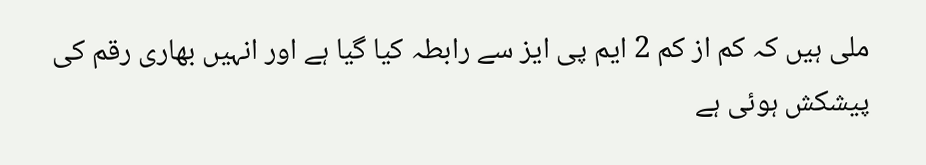ملی ہیں کہ کم از کم 2 ایم پی ایز سے رابطہ کیا گیا ہے اور انہیں بھاری رقم کی پیشکش ہوئی ہے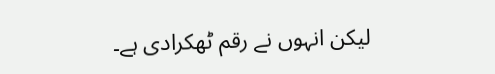لیکن انہوں نے رقم ٹھکرادی ہے۔